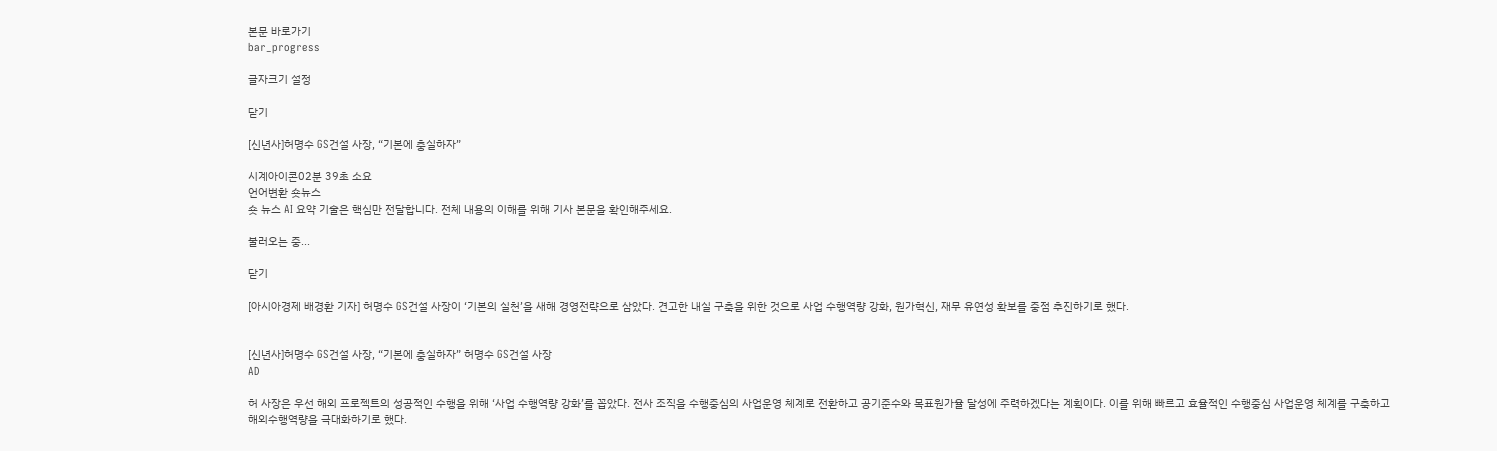본문 바로가기
bar_progress

글자크기 설정

닫기

[신년사]허명수 GS건설 사장, “기본에 충실하자”

시계아이콘02분 39초 소요
언어변환 숏뉴스
숏 뉴스 AI 요약 기술은 핵심만 전달합니다. 전체 내용의 이해를 위해 기사 본문을 확인해주세요.

불러오는 중...

닫기

[아시아경제 배경환 기자] 허명수 GS건설 사장이 ‘기본의 실천’을 새해 경영전략으로 삼았다. 견고한 내실 구축을 위한 것으로 사업 수행역량 강화, 원가혁신, 재무 유연성 확보를 중점 추진하기로 했다.


[신년사]허명수 GS건설 사장, “기본에 충실하자” 허명수 GS건설 사장
AD

허 사장은 우선 해외 프로젝트의 성공적인 수행을 위해 ‘사업 수행역량 강화’를 꼽았다. 전사 조직을 수행중심의 사업운영 체계로 전환하고 공기준수와 목표원가율 달성에 주력하겠다는 계획이다. 이를 위해 빠르고 효율적인 수행중심 사업운영 체계를 구축하고 해외수행역량을 극대화하기로 했다.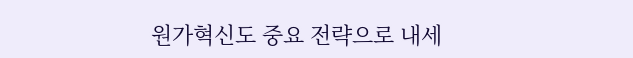원가혁신도 중요 전략으로 내세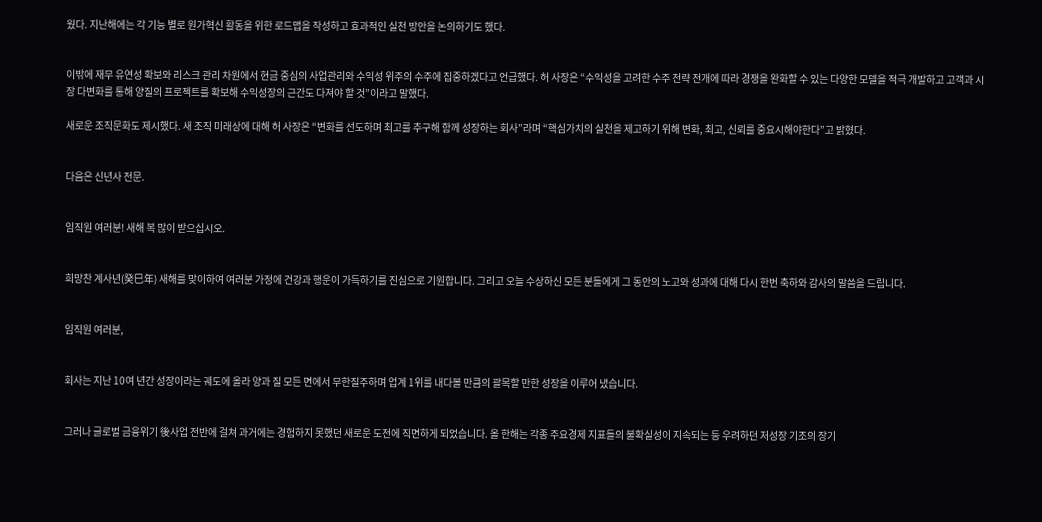웠다. 지난해에는 각 기능 별로 원가혁신 활동을 위한 로드맵을 작성하고 효과적인 실천 방안을 논의하기도 했다.


이밖에 재무 유연성 확보와 리스크 관리 차원에서 현금 중심의 사업관리와 수익성 위주의 수주에 집중하겠다고 언급했다. 허 사장은 “수익성을 고려한 수주 전략 전개에 따라 경쟁을 완화할 수 있는 다양한 모델을 적극 개발하고 고객과 시장 다변화를 통해 양질의 프로젝트를 확보해 수익성장의 근간도 다져야 할 것”이라고 말했다.

새로운 조직문화도 제시했다. 새 조직 미래상에 대해 허 사장은 “변화를 선도하며 최고를 추구해 함께 성장하는 회사”라며 “핵심가치의 실천을 제고하기 위해 변화, 최고, 신뢰를 중요시해야한다”고 밝혔다.


다음은 신년사 전문.


임직원 여러분! 새해 복 많이 받으십시오.


희망찬 계사년(癸巳年) 새해를 맞이하여 여러분 가정에 건강과 행운이 가득하기를 진심으로 기원합니다. 그리고 오늘 수상하신 모든 분들에게 그 동안의 노고와 성과에 대해 다시 한번 축하와 감사의 말씀을 드립니다.


임직원 여러분,


회사는 지난 10여 년간 성장이라는 궤도에 올라 양과 질 모든 면에서 무한질주하며 업계 1위를 내다볼 만큼의 괄목할 만한 성장을 이루어 냈습니다.


그러나 글로벌 금융위기 後사업 전반에 걸쳐 과거에는 경험하지 못했던 새로운 도전에 직면하게 되었습니다. 올 한해는 각종 주요경제 지표들의 불확실성이 지속되는 등 우려하던 저성장 기조의 장기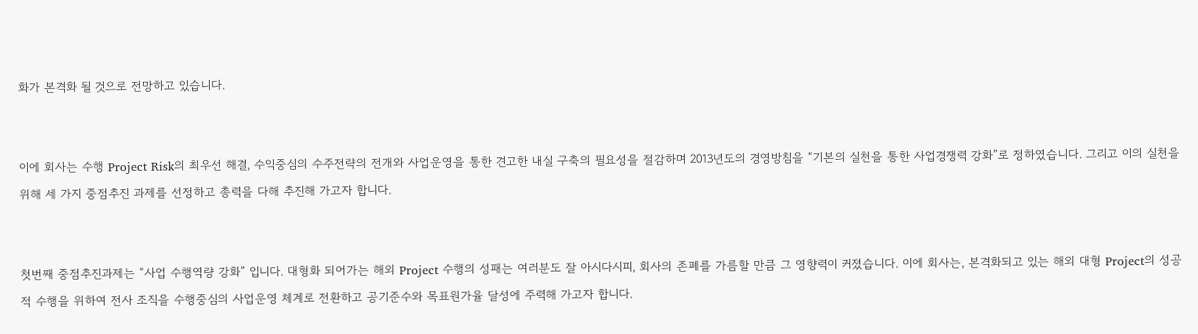화가 본격화 될 것으로 전망하고 있습니다.


이에 회사는 수행 Project Risk의 최우선 해결, 수익중심의 수주전략의 전개와 사업운영을 통한 견고한 내실 구축의 필요성을 절감하며 2013년도의 경영방침을 “기본의 실천을 통한 사업경쟁력 강화”로 정하였습니다. 그리고 이의 실천을 위해 세 가지 중점추진 과제를 선정하고 총력을 다해 추진해 가고자 합니다.


첫번째 중점추진과제는 “사업 수행역량 강화” 입니다. 대형화 되어가는 해외 Project 수행의 성패는 여러분도 잘 아시다시피, 회사의 존폐를 가름할 만큼 그 영향력이 커졌습니다. 이에 회사는, 본격화되고 있는 해외 대형 Project의 성공적 수행을 위하여 전사 조직을 수행중심의 사업운영 체계로 전환하고 공기준수와 목표원가율 달성에 주력해 가고자 합니다.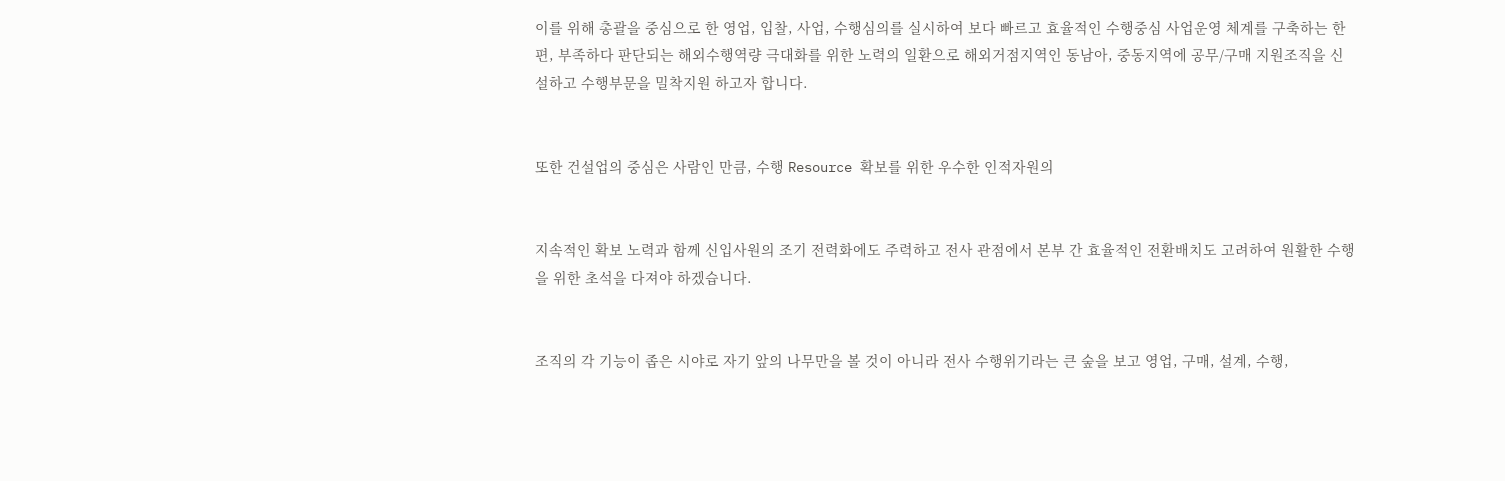이를 위해 총괄을 중심으로 한 영업, 입찰, 사업, 수행심의를 실시하여 보다 빠르고 효율적인 수행중심 사업운영 체계를 구축하는 한편, 부족하다 판단되는 해외수행역량 극대화를 위한 노력의 일환으로 해외거점지역인 동남아, 중동지역에 공무/구매 지원조직을 신설하고 수행부문을 밀착지원 하고자 합니다.


또한 건설업의 중심은 사람인 만큼, 수행 Resource 확보를 위한 우수한 인적자원의


지속적인 확보 노력과 함께 신입사원의 조기 전력화에도 주력하고 전사 관점에서 본부 간 효율적인 전환배치도 고려하여 원활한 수행을 위한 초석을 다져야 하겠습니다.


조직의 각 기능이 좁은 시야로 자기 앞의 나무만을 볼 것이 아니라 전사 수행위기라는 큰 숲을 보고 영업, 구매, 설계, 수행,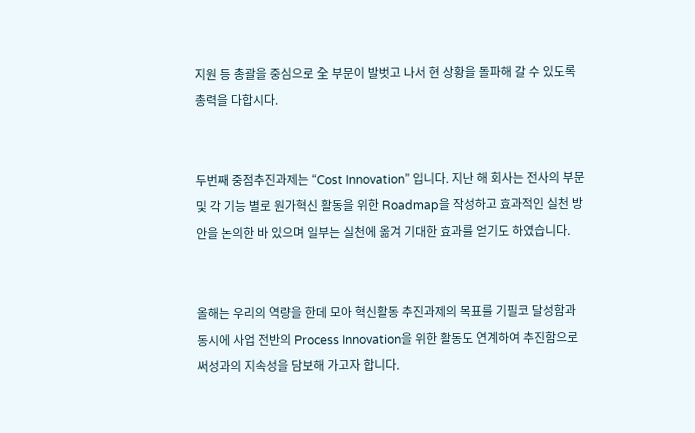지원 등 총괄을 중심으로 全 부문이 발벗고 나서 현 상황을 돌파해 갈 수 있도록 총력을 다합시다.


두번째 중점추진과제는 “Cost Innovation” 입니다. 지난 해 회사는 전사의 부문 및 각 기능 별로 원가혁신 활동을 위한 Roadmap을 작성하고 효과적인 실천 방안을 논의한 바 있으며 일부는 실천에 옮겨 기대한 효과를 얻기도 하였습니다.


올해는 우리의 역량을 한데 모아 혁신활동 추진과제의 목표를 기필코 달성함과 동시에 사업 전반의 Process Innovation을 위한 활동도 연계하여 추진함으로써성과의 지속성을 담보해 가고자 합니다.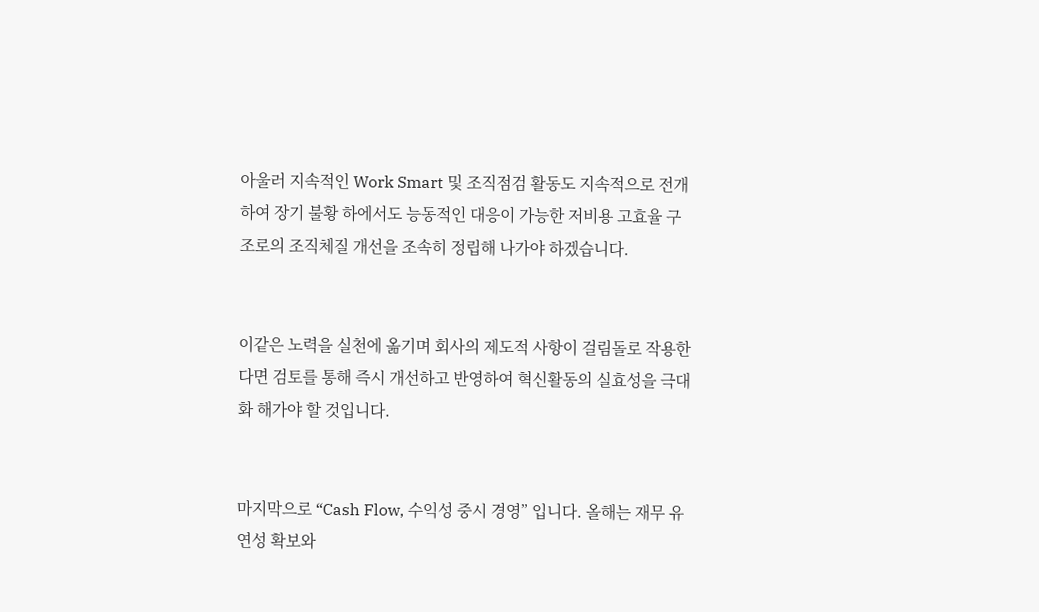아울러 지속적인 Work Smart 및 조직점검 활동도 지속적으로 전개하여 장기 불황 하에서도 능동적인 대응이 가능한 저비용 고효율 구조로의 조직체질 개선을 조속히 정립해 나가야 하겠습니다.


이같은 노력을 실천에 옮기며 회사의 제도적 사항이 걸림돌로 작용한다면 검토를 통해 즉시 개선하고 반영하여 혁신활동의 실효성을 극대화 해가야 할 것입니다.


마지막으로 “Cash Flow, 수익성 중시 경영” 입니다. 올해는 재무 유연성 확보와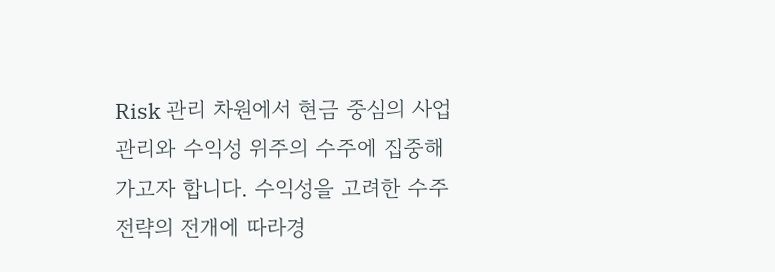Risk 관리 차원에서 현금 중심의 사업관리와 수익성 위주의 수주에 집중해 가고자 합니다. 수익성을 고려한 수주 전략의 전개에 따라경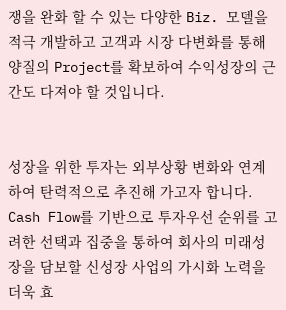쟁을 완화 할 수 있는 다양한 Biz. 모델을 적극 개발하고 고객과 시장 다변화를 통해 양질의 Project를 확보하여 수익성장의 근간도 다져야 할 것입니다.


성장을 위한 투자는 외부상황 변화와 연계하여 탄력적으로 추진해 가고자 합니다. Cash Flow를 기반으로 투자우선 순위를 고려한 선택과 집중을 통하여 회사의 미래성장을 담보할 신성장 사업의 가시화 노력을 더욱 효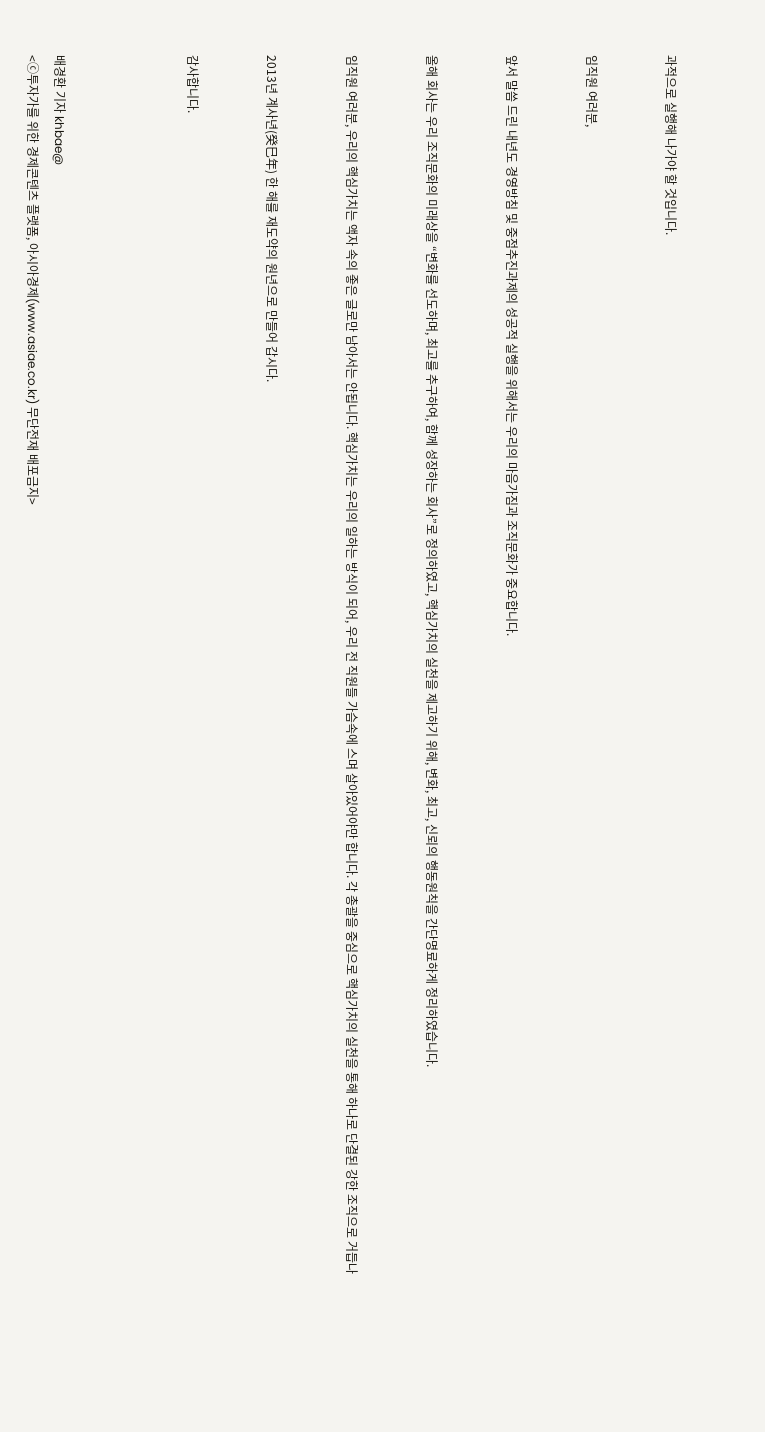과적으로 실행해 나가야 할 것입니다.


임직원 여러분,


앞서 말씀 드린 내년도 경영방침 및 중점추진과제의 성공적 실행을 위해서는 우리의 마음가짐과 조직문화가 중요합니다.


올해 회사는 우리 조직문화의 미래상을 “변화를 선도하며, 최고를 추구하여, 함께 성장하는 회사”로 정의하였고, 핵심가치의 실천을 제고하기 위해, 변화, 최고, 신뢰의 행동원칙을 간단명료하게 정리하였습니다.


임직원 여러분, 우리의 핵심가치는 액자 속의 좋은 글로만 남아서는 안됩니다. 핵심가치는 우리의 일하는 방식이 되어, 우리 전 직원들 가슴속에 스며 살아있어야만 합니다. 각 총괄을 중심으로 핵심가치의 실천을 통해 하나로 단결된 강한 조직으로 거듭나


2013년 계사년(癸巳年) 한 해를 재도약의 원년으로 만들어 갑시다.


감사합니다.




배경환 기자 khbae@
<ⓒ투자가를 위한 경제콘텐츠 플랫폼, 아시아경제(www.asiae.co.kr) 무단전재 배포금지>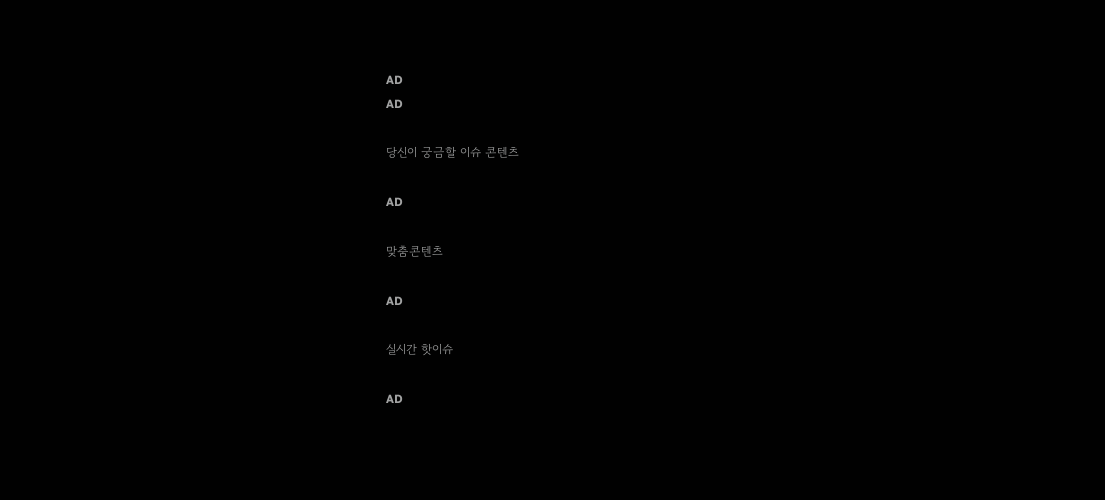AD
AD

당신이 궁금할 이슈 콘텐츠

AD

맞춤콘텐츠

AD

실시간 핫이슈

AD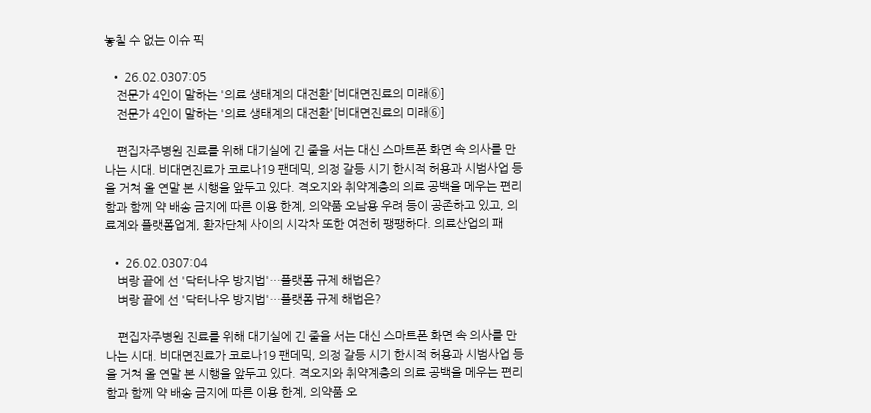놓칠 수 없는 이슈 픽

  • 26.02.0307:05
    전문가 4인이 말하는 '의료 생태계의 대전환'[비대면진료의 미래⑥]
    전문가 4인이 말하는 '의료 생태계의 대전환'[비대면진료의 미래⑥]

    편집자주병원 진료를 위해 대기실에 긴 줄을 서는 대신 스마트폰 화면 속 의사를 만나는 시대. 비대면진료가 코로나19 팬데믹, 의정 갈등 시기 한시적 허용과 시범사업 등을 거쳐 올 연말 본 시행을 앞두고 있다. 격오지와 취약계층의 의료 공백을 메우는 편리함과 함께 약 배송 금지에 따른 이용 한계, 의약품 오남용 우려 등이 공존하고 있고, 의료계와 플랫폼업계, 환자단체 사이의 시각차 또한 여전히 팽팽하다. 의료산업의 패

  • 26.02.0307:04
    벼랑 끝에 선 '닥터나우 방지법'…플랫폼 규제 해법은?
    벼랑 끝에 선 '닥터나우 방지법'…플랫폼 규제 해법은?

    편집자주병원 진료를 위해 대기실에 긴 줄을 서는 대신 스마트폰 화면 속 의사를 만나는 시대. 비대면진료가 코로나19 팬데믹, 의정 갈등 시기 한시적 허용과 시범사업 등을 거쳐 올 연말 본 시행을 앞두고 있다. 격오지와 취약계층의 의료 공백을 메우는 편리함과 함께 약 배송 금지에 따른 이용 한계, 의약품 오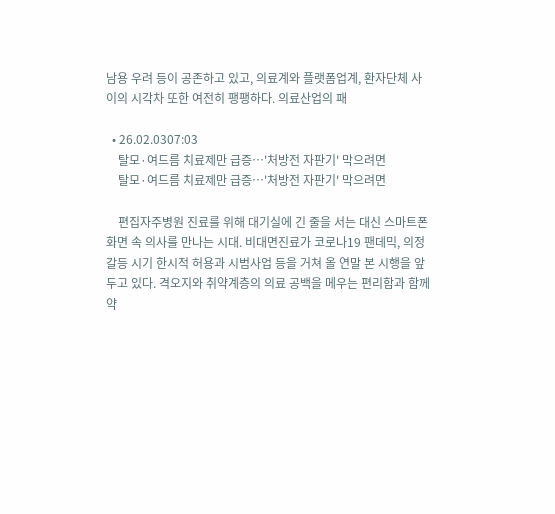남용 우려 등이 공존하고 있고, 의료계와 플랫폼업계, 환자단체 사이의 시각차 또한 여전히 팽팽하다. 의료산업의 패

  • 26.02.0307:03
    탈모·여드름 치료제만 급증…'처방전 자판기' 막으려면
    탈모·여드름 치료제만 급증…'처방전 자판기' 막으려면

    편집자주병원 진료를 위해 대기실에 긴 줄을 서는 대신 스마트폰 화면 속 의사를 만나는 시대. 비대면진료가 코로나19 팬데믹, 의정 갈등 시기 한시적 허용과 시범사업 등을 거쳐 올 연말 본 시행을 앞두고 있다. 격오지와 취약계층의 의료 공백을 메우는 편리함과 함께 약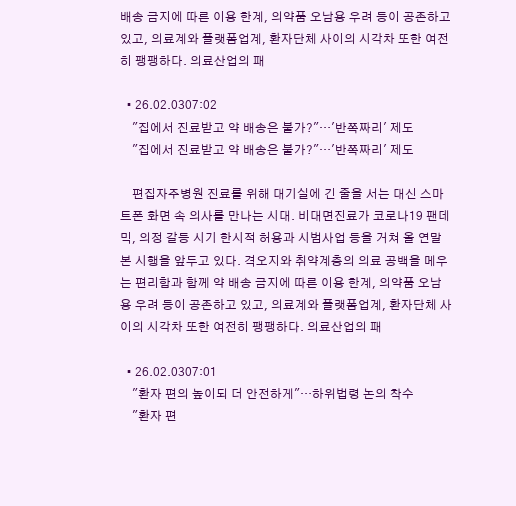배송 금지에 따른 이용 한계, 의약품 오남용 우려 등이 공존하고 있고, 의료계와 플랫폼업계, 환자단체 사이의 시각차 또한 여전히 팽팽하다. 의료산업의 패

  • 26.02.0307:02
    "집에서 진료받고 약 배송은 불가?"…'반쪽짜리' 제도
    "집에서 진료받고 약 배송은 불가?"…'반쪽짜리' 제도

    편집자주병원 진료를 위해 대기실에 긴 줄을 서는 대신 스마트폰 화면 속 의사를 만나는 시대. 비대면진료가 코로나19 팬데믹, 의정 갈등 시기 한시적 허용과 시범사업 등을 거쳐 올 연말 본 시행을 앞두고 있다. 격오지와 취약계층의 의료 공백을 메우는 편리함과 함께 약 배송 금지에 따른 이용 한계, 의약품 오남용 우려 등이 공존하고 있고, 의료계와 플랫폼업계, 환자단체 사이의 시각차 또한 여전히 팽팽하다. 의료산업의 패

  • 26.02.0307:01
    "환자 편의 높이되 더 안전하게"…하위법령 논의 착수
    "환자 편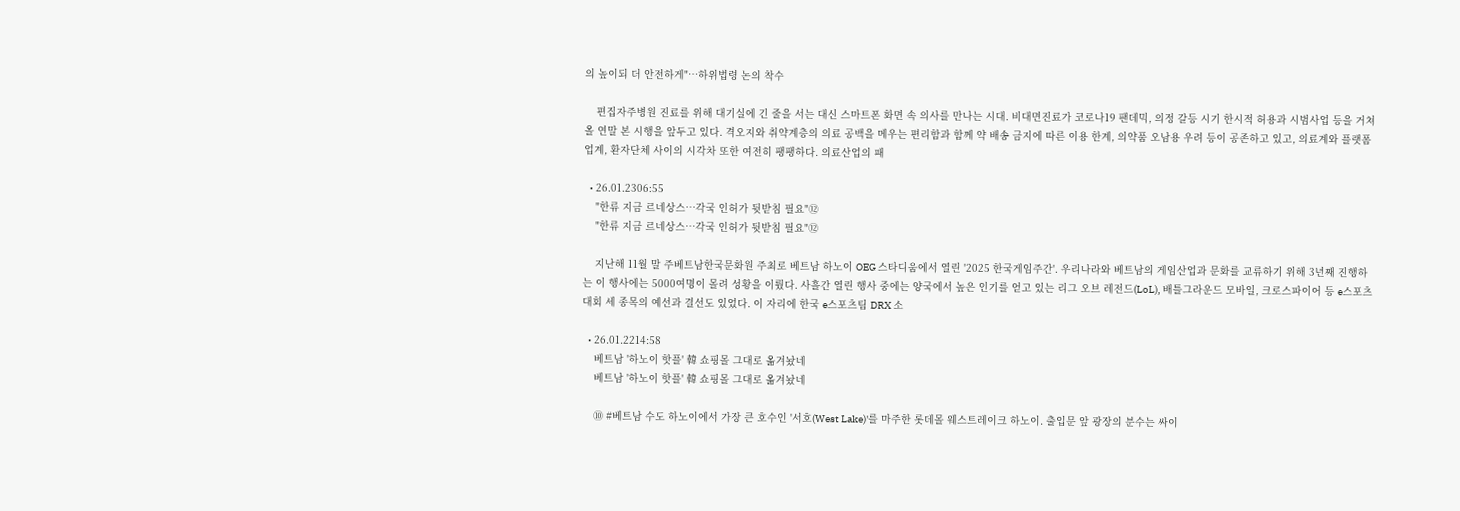의 높이되 더 안전하게"…하위법령 논의 착수

    편집자주병원 진료를 위해 대기실에 긴 줄을 서는 대신 스마트폰 화면 속 의사를 만나는 시대. 비대면진료가 코로나19 팬데믹, 의정 갈등 시기 한시적 허용과 시범사업 등을 거쳐 올 연말 본 시행을 앞두고 있다. 격오지와 취약계층의 의료 공백을 메우는 편리함과 함께 약 배송 금지에 따른 이용 한계, 의약품 오남용 우려 등이 공존하고 있고, 의료계와 플랫폼업계, 환자단체 사이의 시각차 또한 여전히 팽팽하다. 의료산업의 패

  • 26.01.2306:55
    "한류 지금 르네상스…각국 인허가 뒷받침 필요"⑫
    "한류 지금 르네상스…각국 인허가 뒷받침 필요"⑫

    지난해 11월 말 주베트남한국문화원 주최로 베트남 하노이 OEG 스타디움에서 열린 '2025 한국게임주간'. 우리나라와 베트남의 게임산업과 문화를 교류하기 위해 3년째 진행하는 이 행사에는 5000여명이 몰려 성황을 이뤘다. 사흘간 열린 행사 중에는 양국에서 높은 인기를 얻고 있는 리그 오브 레전드(LoL), 배틀그라운드 모바일, 크로스파이어 등 e스포츠 대회 세 종목의 예선과 결선도 있었다. 이 자리에 한국 e스포츠팀 DRX 소

  • 26.01.2214:58
    베트남 '하노이 핫플' 韓 쇼핑몰 그대로 옮겨놨네
    베트남 '하노이 핫플' 韓 쇼핑몰 그대로 옮겨놨네

    ⑩ #베트남 수도 하노이에서 가장 큰 호수인 '서호(West Lake)'를 마주한 롯데몰 웨스트레이크 하노이. 출입문 앞 광장의 분수는 싸이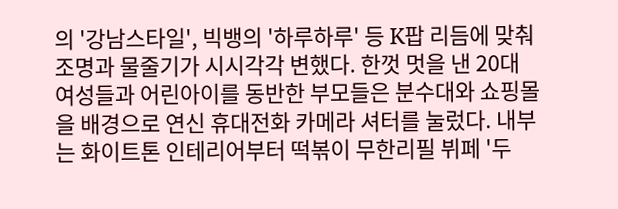의 '강남스타일', 빅뱅의 '하루하루' 등 K팝 리듬에 맞춰 조명과 물줄기가 시시각각 변했다. 한껏 멋을 낸 20대 여성들과 어린아이를 동반한 부모들은 분수대와 쇼핑몰을 배경으로 연신 휴대전화 카메라 셔터를 눌렀다. 내부는 화이트톤 인테리어부터 떡볶이 무한리필 뷔페 '두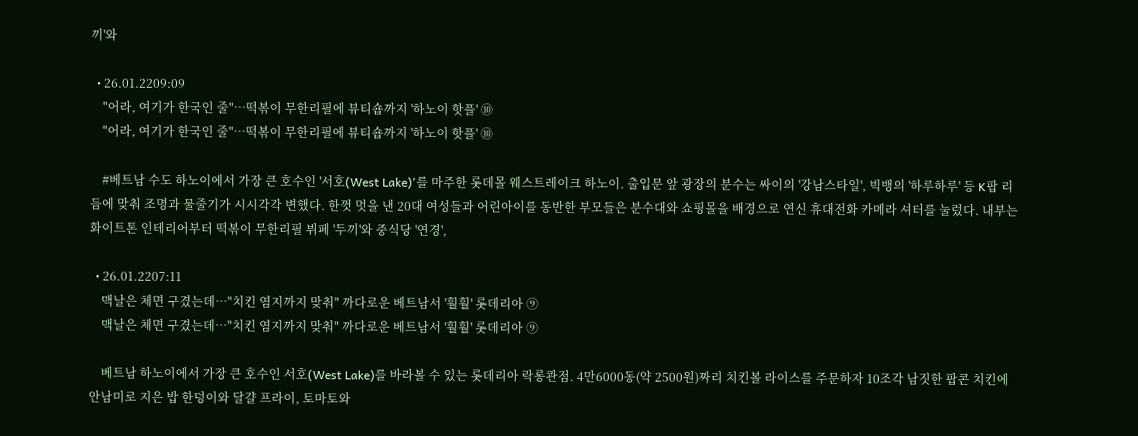끼'와

  • 26.01.2209:09
    "어라, 여기가 한국인 줄"…떡볶이 무한리필에 뷰티숍까지 '하노이 핫플' ⑩
    "어라, 여기가 한국인 줄"…떡볶이 무한리필에 뷰티숍까지 '하노이 핫플' ⑩

    #베트남 수도 하노이에서 가장 큰 호수인 '서호(West Lake)'를 마주한 롯데몰 웨스트레이크 하노이. 출입문 앞 광장의 분수는 싸이의 '강남스타일', 빅뱅의 '하루하루' 등 K팝 리듬에 맞춰 조명과 물줄기가 시시각각 변했다. 한껏 멋을 낸 20대 여성들과 어린아이를 동반한 부모들은 분수대와 쇼핑몰을 배경으로 연신 휴대전화 카메라 셔터를 눌렀다. 내부는 화이트톤 인테리어부터 떡볶이 무한리필 뷔페 '두끼'와 중식당 '연경',

  • 26.01.2207:11
    맥날은 체면 구겼는데…"치킨 염지까지 맞춰" 까다로운 베트남서 '훨훨' 롯데리아 ⑨
    맥날은 체면 구겼는데…"치킨 염지까지 맞춰" 까다로운 베트남서 '훨훨' 롯데리아 ⑨

    베트남 하노이에서 가장 큰 호수인 서호(West Lake)를 바라볼 수 있는 롯데리아 락롱콴점. 4만6000동(약 2500원)짜리 치킨볼 라이스를 주문하자 10조각 남짓한 팝콘 치킨에 안남미로 지은 밥 한덩이와 달걀 프라이, 토마토와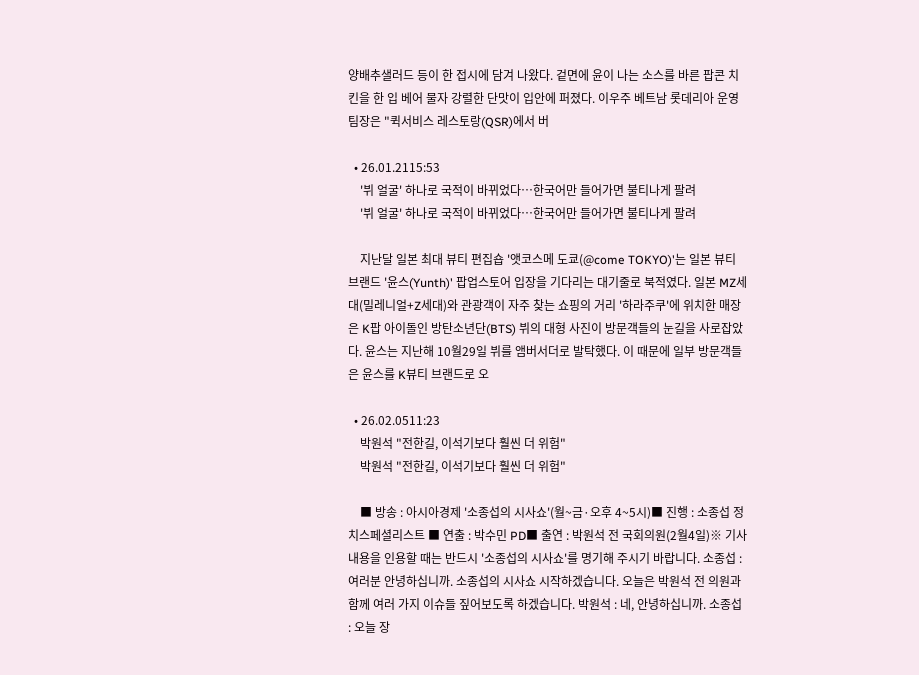양배추샐러드 등이 한 접시에 담겨 나왔다. 겉면에 윤이 나는 소스를 바른 팝콘 치킨을 한 입 베어 물자 강렬한 단맛이 입안에 퍼졌다. 이우주 베트남 롯데리아 운영팀장은 "퀵서비스 레스토랑(QSR)에서 버

  • 26.01.2115:53
    '뷔 얼굴' 하나로 국적이 바뀌었다…한국어만 들어가면 불티나게 팔려
    '뷔 얼굴' 하나로 국적이 바뀌었다…한국어만 들어가면 불티나게 팔려

    지난달 일본 최대 뷰티 편집숍 '앳코스메 도쿄(@come TOKYO)'는 일본 뷰티 브랜드 '윤스(Yunth)' 팝업스토어 입장을 기다리는 대기줄로 북적였다. 일본 MZ세대(밀레니얼+Z세대)와 관광객이 자주 찾는 쇼핑의 거리 '하라주쿠'에 위치한 매장은 K팝 아이돌인 방탄소년단(BTS) 뷔의 대형 사진이 방문객들의 눈길을 사로잡았다. 윤스는 지난해 10월29일 뷔를 앰버서더로 발탁했다. 이 때문에 일부 방문객들은 윤스를 K뷰티 브랜드로 오

  • 26.02.0511:23
    박원석 "전한길, 이석기보다 훨씬 더 위험"
    박원석 "전한길, 이석기보다 훨씬 더 위험"

    ■ 방송 : 아시아경제 '소종섭의 시사쇼'(월~금·오후 4~5시)■ 진행 : 소종섭 정치스페셜리스트 ■ 연출 : 박수민 PD■ 출연 : 박원석 전 국회의원(2월4일)※ 기사 내용을 인용할 때는 반드시 '소종섭의 시사쇼'를 명기해 주시기 바랍니다. 소종섭 : 여러분 안녕하십니까. 소종섭의 시사쇼 시작하겠습니다. 오늘은 박원석 전 의원과 함께 여러 가지 이슈들 짚어보도록 하겠습니다. 박원석 : 네, 안녕하십니까. 소종섭 : 오늘 장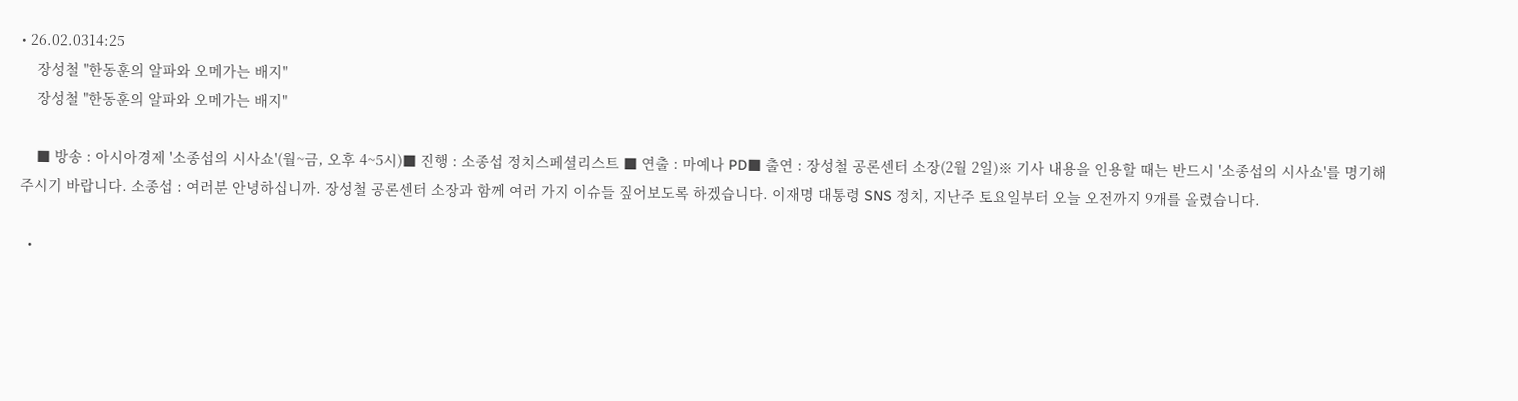• 26.02.0314:25
    장성철 "한동훈의 알파와 오메가는 배지"
    장성철 "한동훈의 알파와 오메가는 배지"

    ■ 방송 : 아시아경제 '소종섭의 시사쇼'(월~금, 오후 4~5시)■ 진행 : 소종섭 정치스페셜리스트 ■ 연출 : 마예나 PD■ 출연 : 장성철 공론센터 소장(2월 2일)※ 기사 내용을 인용할 때는 반드시 '소종섭의 시사쇼'를 명기해 주시기 바랍니다. 소종섭 : 여러분 안녕하십니까. 장성철 공론센터 소장과 함께 여러 가지 이슈들 짚어보도록 하겠습니다. 이재명 대통령 SNS 정치, 지난주 토요일부터 오늘 오전까지 9개를 올렸습니다.

  •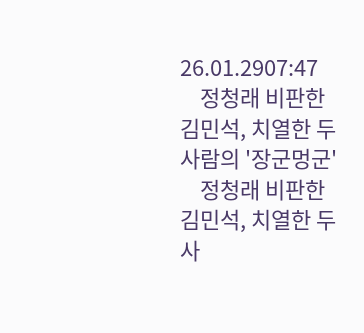26.01.2907:47
    정청래 비판한 김민석, 치열한 두 사람의 '장군멍군'
    정청래 비판한 김민석, 치열한 두 사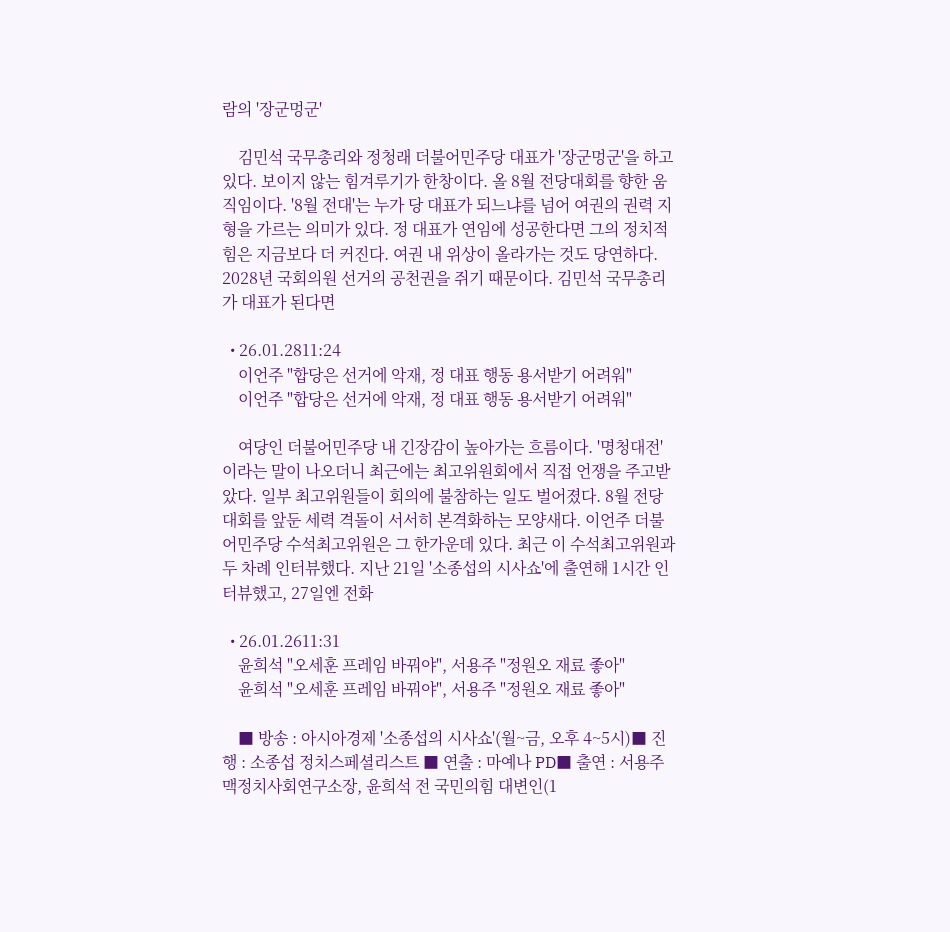람의 '장군멍군'

    김민석 국무총리와 정청래 더불어민주당 대표가 '장군멍군'을 하고 있다. 보이지 않는 힘겨루기가 한창이다. 올 8월 전당대회를 향한 움직임이다. '8월 전대'는 누가 당 대표가 되느냐를 넘어 여권의 권력 지형을 가르는 의미가 있다. 정 대표가 연임에 성공한다면 그의 정치적 힘은 지금보다 더 커진다. 여권 내 위상이 올라가는 것도 당연하다. 2028년 국회의원 선거의 공천권을 쥐기 때문이다. 김민석 국무총리가 대표가 된다면

  • 26.01.2811:24
    이언주 "합당은 선거에 악재, 정 대표 행동 용서받기 어려워"
    이언주 "합당은 선거에 악재, 정 대표 행동 용서받기 어려워"

    여당인 더불어민주당 내 긴장감이 높아가는 흐름이다. '명청대전'이라는 말이 나오더니 최근에는 최고위원회에서 직접 언쟁을 주고받았다. 일부 최고위원들이 회의에 불참하는 일도 벌어졌다. 8월 전당대회를 앞둔 세력 격돌이 서서히 본격화하는 모양새다. 이언주 더불어민주당 수석최고위원은 그 한가운데 있다. 최근 이 수석최고위원과 두 차례 인터뷰했다. 지난 21일 '소종섭의 시사쇼'에 출연해 1시간 인터뷰했고, 27일엔 전화

  • 26.01.2611:31
    윤희석 "오세훈 프레임 바꿔야", 서용주 "정원오 재료 좋아"
    윤희석 "오세훈 프레임 바꿔야", 서용주 "정원오 재료 좋아"

    ■ 방송 : 아시아경제 '소종섭의 시사쇼'(월~금, 오후 4~5시)■ 진행 : 소종섭 정치스페셜리스트 ■ 연출 : 마예나 PD■ 출연 : 서용주 맥정치사회연구소장, 윤희석 전 국민의힘 대변인(1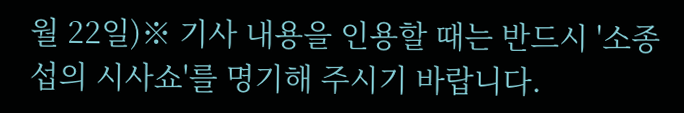월 22일)※ 기사 내용을 인용할 때는 반드시 '소종섭의 시사쇼'를 명기해 주시기 바랍니다.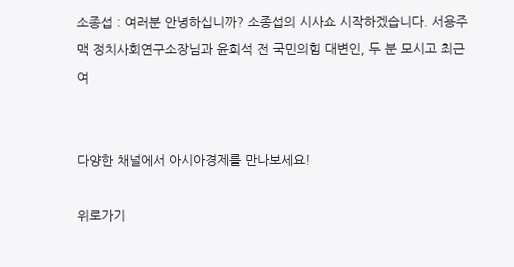소종섭 : 여러분 안녕하십니까? 소종섭의 시사쇼 시작하겠습니다. 서용주 맥 정치사회연구소장님과 윤희석 전 국민의힘 대변인, 두 분 모시고 최근 여


다양한 채널에서 아시아경제를 만나보세요!

위로가기